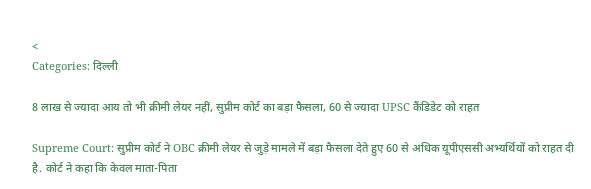<
Categories: दिल्ली

8 लाख से ज्यादा आय तो भी क्रीमी लेयर नहीं, सुप्रीम कोर्ट का बड़ा फैसला, 60 से ज्यादा UPSC कैंडिडेट को राहत

Supreme Court: सुप्रीम कोर्ट ने OBC क्रीमी लेयर से जुड़े मामले में बड़ा फैसला देते हुए 60 से अधिक यूपीएससी अभ्यर्थियों को राहत दी है. कोर्ट ने कहा कि केवल माता-पिता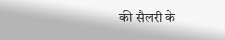की सैलरी के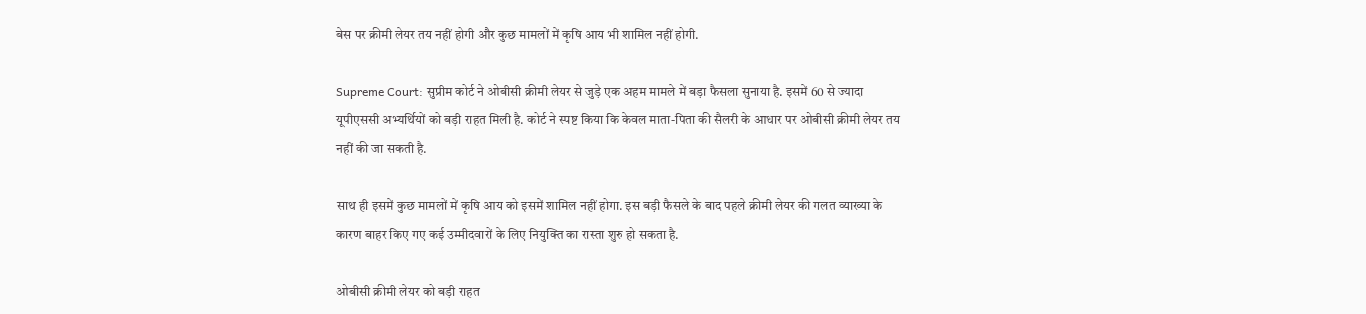बेस पर क्रीमी लेयर तय नहीं होगी और कुछ मामलों में कृषि आय भी शामिल नहीं होगी.

Supreme Court: सुप्रीम कोर्ट ने ओबीसी क्रीमी लेयर से जुड़े एक अहम मामले में बड़ा फैसला सुनाया है. इसमें 60 से ज्यादा यूपीएससी अभ्यर्थियों को बड़ी राहत मिली है. कोर्ट ने स्पष्ट किया कि केवल माता-पिता की सैलरी के आधार पर ओबीसी क्रीमी लेयर तय नहीं की जा सकती है.

साथ ही इसमें कुछ मामलों में कृषि आय को इसमें शामिल नहीं होगा. इस बड़ी फैसले के बाद पहले क्रीमी लेयर की गलत व्याख्या के कारण बाहर किए गए कई उम्मीदवारों के लिए नियुक्ति का रास्ता शुरु हो सकता है.

ओबीसी क्रीमी लेयर को बड़ी राहत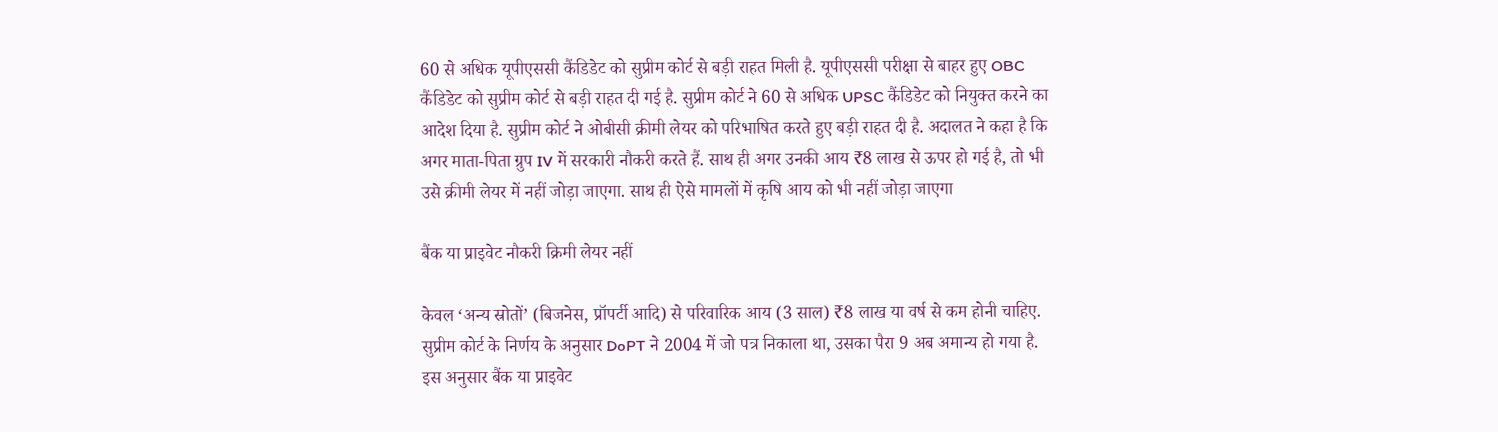60 से अधिक यूपीएससी कैंडिडेट को सुप्रीम कोर्ट से बड़ी राहत मिली है. यूपीएससी परीक्षा से बाहर हुए OBC कैंडिडेट को सुप्रीम कोर्ट से बड़ी राहत दी गई है. सुप्रीम कोर्ट ने 60 से अधिक UPSC कैंडिडेट को नियुक्त करने का आदेश दिया है. सुप्रीम कोर्ट ने ओबीसी क्रीमी लेयर को परिभाषित करते हुए बड़ी राहत दी है. अदालत ने कहा है कि अगर माता-पिता ग्रुप IV में सरकारी नौकरी करते हैं. साथ ही अगर उनकी आय ₹8 लाख से ऊपर हो गई है, तो भी उसे क्रीमी लेयर में नहीं जोड़ा जाएगा. साथ ही ऐसे मामलों में कृषि आय को भी नहीं जोड़ा जाएगा

बैंक या प्राइवेट नौकरी क्रिमी लेयर नहीं

केवल ‘अन्य स्रोतों’ (बिजनेस, प्रॉपर्टी आदि) से परिवारिक आय (3 साल) ₹8 लाख या वर्ष से कम होनी चाहिए. सुप्रीम कोर्ट के निर्णय के अनुसार DoPT ने 2004 में जो पत्र निकाला था, उसका पैरा 9 अब अमान्य हो गया है. इस अनुसार बैंक या प्राइवेट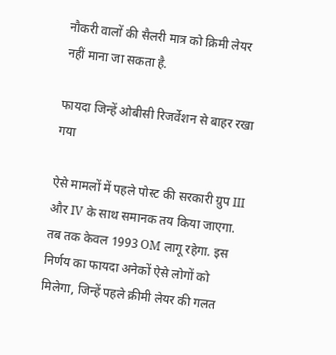नौकरी वालों की सैलरी मात्र को क्रिमी लेयर नहीं माना जा सकता है.

फायदा जिन्हें ओबीसी रिजर्वेशन से बाहर रखा गया

ऐसे मामलों में पहले पोस्ट की सरकारी ग्रुप III और IV के साथ समानक तय किया जाएगा. तब तक केवल 1993 OM लागू रहेगा. इस निर्णय का फायदा अनेकों ऐसे लोगों को मिलेगा, जिन्हें पहले क्रीमी लेयर की गलत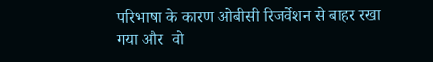परिभाषा के कारण ओबीसी रिजर्वेशन से बाहर रखा गया और  वो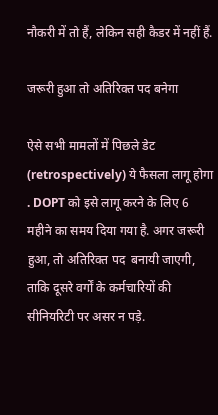नौकरी में तो हैं, लेकिन सही कैडर में नहीं हैं.

जरूरी हुआ तो अतिरिक्त पद बनेगा

ऐसे सभी मामलों में पिछले डेट (retrospectively) ये फैसला लागू होगा . DOPT को इसे लागू करने के लिए 6 महीने का समय दिया गया है. अगर जरूरी हुआ, तो अतिरिक्त पद  बनायी जाएगी, ताकि दूसरे वर्गों के कर्मचारियों की सीनियरिटी पर असर न पड़े.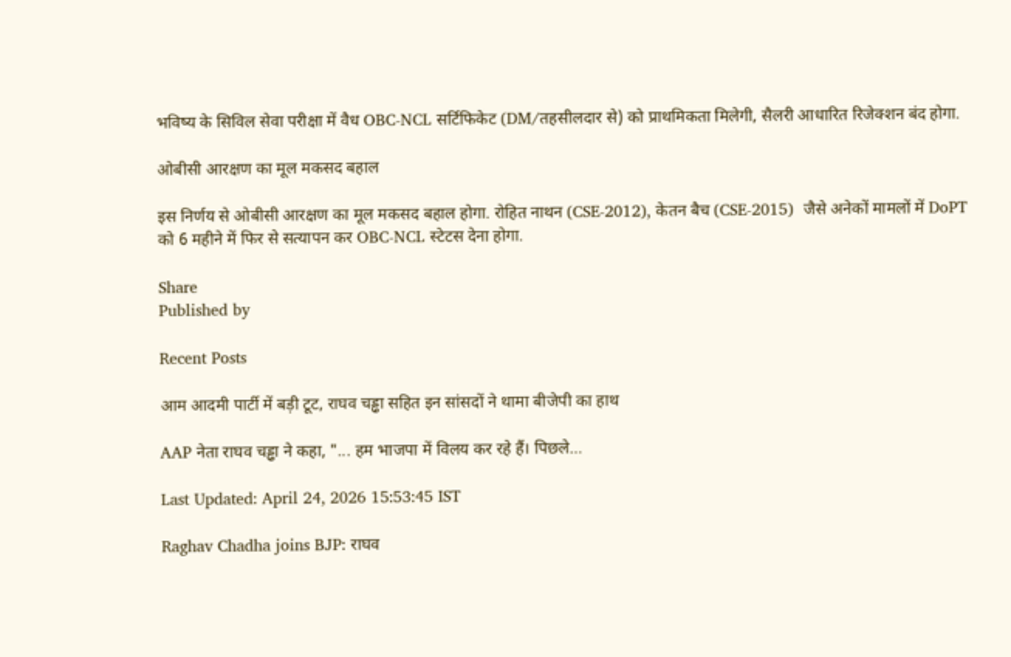भविष्य के सिविल सेवा परीक्षा में वैध OBC-NCL सर्टिफिकेट (DM/तहसीलदार से) को प्राथमिकता मिलेगी, सैलरी आधारित रिजेक्शन बंद होगा.

ओबीसी आरक्षण का मूल मकसद बहाल

इस निर्णय से ओबीसी आरक्षण का मूल मकसद बहाल होगा. रोहित नाथन (CSE-2012), केतन बैच (CSE-2015)  जैसे अनेकों मामलों में DoPT को 6 महीने में फिर से सत्यापन कर OBC-NCL स्टेटस देना होगा.

Share
Published by

Recent Posts

आम आदमी पार्टी में बड़ी टूट, राघव चड्ढा सहित इन सांसदों ने थामा बीजेपी का हाथ

AAP नेता राघव चड्ढा ने कहा, "... हम भाजपा में विलय कर रहे हैं। पिछले…

Last Updated: April 24, 2026 15:53:45 IST

Raghav Chadha joins BJP: राघव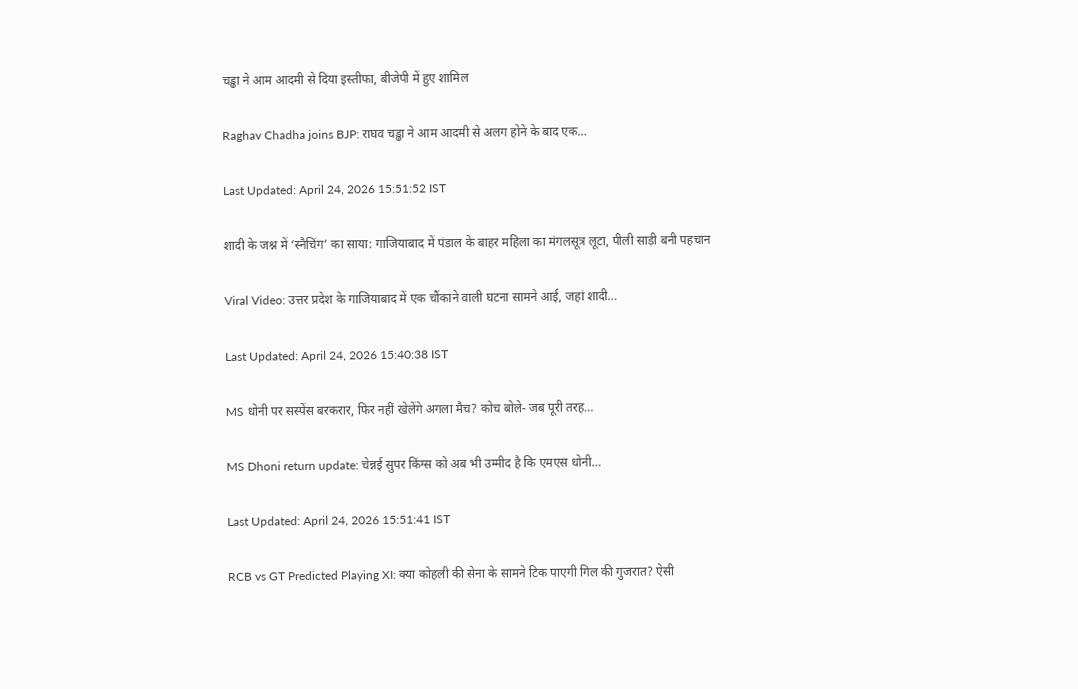चड्ढा ने आम आदमी से दिया इस्तीफा, बीजेपी में हुए शामिल

Raghav Chadha joins BJP: राघव चड्ढा ने आम आदमी से अलग होने के बाद एक…

Last Updated: April 24, 2026 15:51:52 IST

शादी के जश्न में ‘स्नैचिंग’ का साया: गाजियाबाद में पंडाल के बाहर महिला का मंगलसूत्र लूटा, पीली साड़ी बनी पहचान

Viral Video: उत्तर प्रदेश के गाजियाबाद में एक चौंकाने वाली घटना सामने आई, जहां शादी…

Last Updated: April 24, 2026 15:40:38 IST

MS धोनी पर सस्पेंस बरकरार, फिर नहीं खेलेंगे अगला मैच? कोच बोले- जब पूरी तरह…

MS Dhoni return update: चेन्नई सुपर किंग्स को अब भी उम्मीद है कि एमएस धोनी…

Last Updated: April 24, 2026 15:51:41 IST

RCB vs GT Predicted Playing XI: क्या कोहली की सेना के सामने टिक पाएगी गिल की गुजरात? ऐसी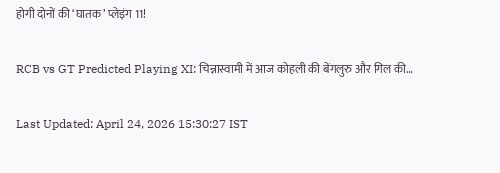होगी दोनों की ‘घातक’ प्लेइंग 11!

RCB vs GT Predicted Playing XI: चिन्नास्वामी में आज कोहली की बेंगलुरु और गिल की…

Last Updated: April 24, 2026 15:30:27 IST